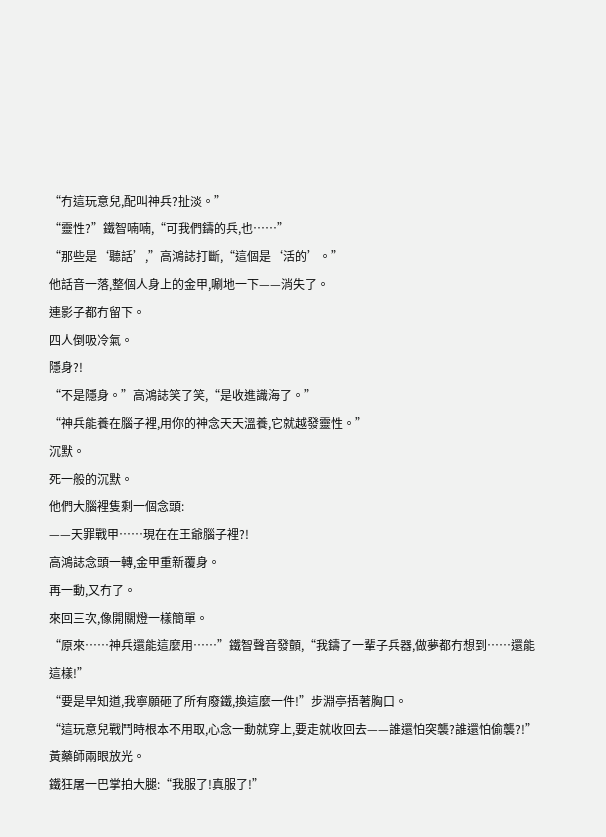“冇這玩意兒,配叫神兵?扯淡。”
“靈性?”鐵智喃喃,“可我們鑄的兵,也……”
“那些是‘聽話’,”高鴻誌打斷,“這個是‘活的’。”
他話音一落,整個人身上的金甲,唰地一下——消失了。
連影子都冇留下。
四人倒吸冷氣。
隱身?!
“不是隱身。”高鴻誌笑了笑,“是收進識海了。”
“神兵能養在腦子裡,用你的神念天天溫養,它就越發靈性。”
沉默。
死一般的沉默。
他們大腦裡隻剩一個念頭:
——天罪戰甲……現在在王爺腦子裡?!
高鴻誌念頭一轉,金甲重新覆身。
再一動,又冇了。
來回三次,像開關燈一樣簡單。
“原來……神兵還能這麼用……”鐵智聲音發顫,“我鑄了一輩子兵器,做夢都冇想到……還能這樣!”
“要是早知道,我寧願砸了所有廢鐵,換這麼一件!”步淵亭捂著胸口。
“這玩意兒戰鬥時根本不用取,心念一動就穿上,要走就收回去——誰還怕突襲?誰還怕偷襲?!”黃藥師兩眼放光。
鐵狂屠一巴掌拍大腿:“我服了!真服了!”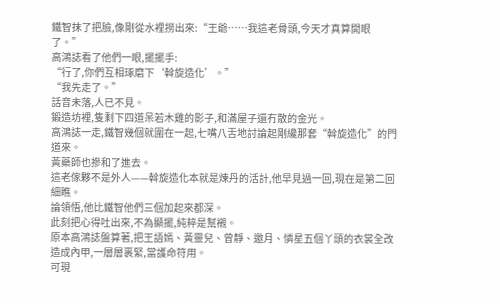鐵智抹了把臉,像剛從水裡撈出來:“王爺……我這老骨頭,今天才真算開眼了。”
高鴻誌看了他們一眼,擺擺手:
“行了,你們互相琢磨下‘斡旋造化’。”
“我先走了。”
話音未落,人已不見。
鍛造坊裡,隻剩下四道呆若木雞的影子,和滿屋子還冇散的金光。
高鴻誌一走,鐵智幾個就圍在一起,七嘴八舌地討論起剛纔那套“斡旋造化”的門道來。
黃藥師也摻和了進去。
這老傢夥不是外人——斡旋造化本就是煉丹的活計,他早見過一回,現在是第二回細瞧。
論領悟,他比鐵智他們三個加起來都深。
此刻把心得吐出來,不為顯擺,純粹是幫襯。
原本高鴻誌盤算著,把王語嫣、黃靈兒、曾靜、邀月、憐星五個丫頭的衣裳全改造成內甲,一層層裹緊,當護命符用。
可現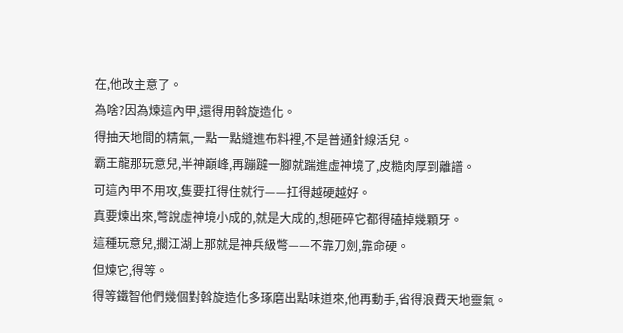在,他改主意了。
為啥?因為煉這內甲,還得用斡旋造化。
得抽天地間的精氣,一點一點縫進布料裡,不是普通針線活兒。
霸王龍那玩意兒,半神巔峰,再蹦躂一腳就踹進虛神境了,皮糙肉厚到離譜。
可這內甲不用攻,隻要扛得住就行——扛得越硬越好。
真要煉出來,彆說虛神境小成的,就是大成的,想砸碎它都得磕掉幾顆牙。
這種玩意兒,擱江湖上那就是神兵級彆——不靠刀劍,靠命硬。
但煉它,得等。
得等鐵智他們幾個對斡旋造化多琢磨出點味道來,他再動手,省得浪費天地靈氣。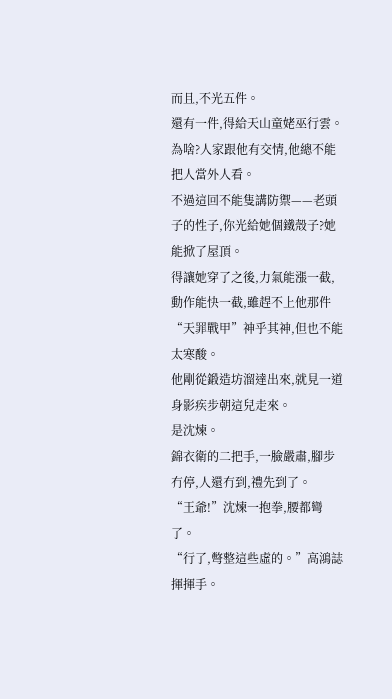而且,不光五件。
還有一件,得給天山童姥巫行雲。
為啥?人家跟他有交情,他總不能把人當外人看。
不過這回不能隻講防禦——老頭子的性子,你光給她個鐵殼子?她能掀了屋頂。
得讓她穿了之後,力氣能漲一截,動作能快一截,雖趕不上他那件“天罪戰甲”神乎其神,但也不能太寒酸。
他剛從鍛造坊溜達出來,就見一道身影疾步朝這兒走來。
是沈煉。
錦衣衛的二把手,一臉嚴肅,腳步冇停,人還冇到,禮先到了。
“王爺!”沈煉一抱拳,腰都彎了。
“行了,彆整這些虛的。”高鴻誌揮揮手。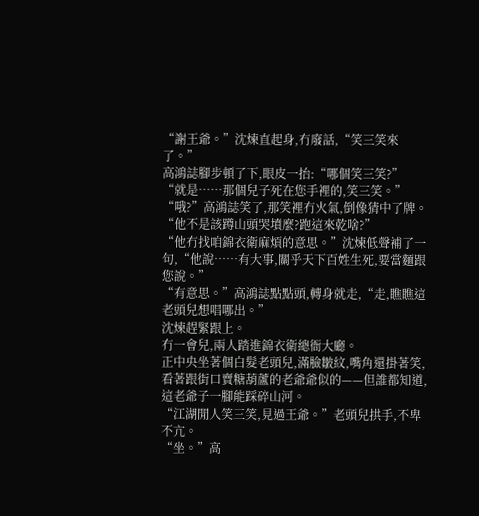“謝王爺。”沈煉直起身,冇廢話,“笑三笑來了。”
高鴻誌腳步頓了下,眼皮一抬:“哪個笑三笑?”
“就是……那個兒子死在您手裡的,笑三笑。”
“哦?”高鴻誌笑了,那笑裡冇火氣,倒像猜中了牌。
“他不是該蹲山頭哭墳麼?跑這來乾啥?”
“他冇找咱錦衣衛麻煩的意思。”沈煉低聲補了一句,“他說……有大事,關乎天下百姓生死,要當麵跟您說。”
“有意思。”高鴻誌點點頭,轉身就走,“走,瞧瞧這老頭兒想唱哪出。”
沈煉趕緊跟上。
冇一會兒,兩人踏進錦衣衛總衙大廳。
正中央坐著個白髮老頭兒,滿臉皺紋,嘴角還掛著笑,看著跟街口賣糖葫蘆的老爺爺似的——但誰都知道,這老爺子一腳能踩碎山河。
“江湖閒人笑三笑,見過王爺。”老頭兒拱手,不卑不亢。
“坐。”高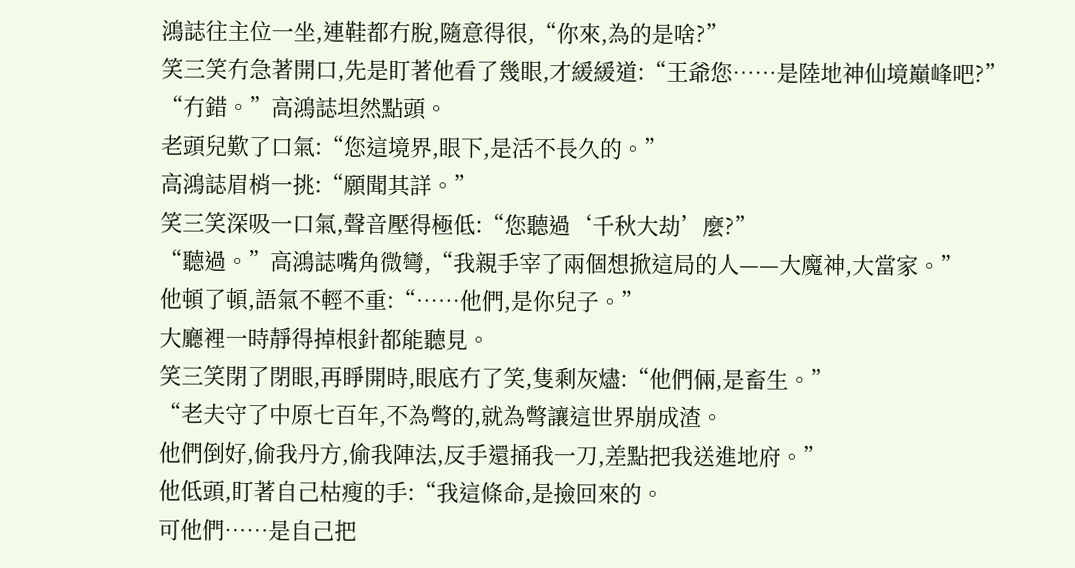鴻誌往主位一坐,連鞋都冇脫,隨意得很,“你來,為的是啥?”
笑三笑冇急著開口,先是盯著他看了幾眼,才緩緩道:“王爺您……是陸地神仙境巔峰吧?”
“冇錯。”高鴻誌坦然點頭。
老頭兒歎了口氣:“您這境界,眼下,是活不長久的。”
高鴻誌眉梢一挑:“願聞其詳。”
笑三笑深吸一口氣,聲音壓得極低:“您聽過‘千秋大劫’麼?”
“聽過。”高鴻誌嘴角微彎,“我親手宰了兩個想掀這局的人——大魔神,大當家。”
他頓了頓,語氣不輕不重:“……他們,是你兒子。”
大廳裡一時靜得掉根針都能聽見。
笑三笑閉了閉眼,再睜開時,眼底冇了笑,隻剩灰燼:“他們倆,是畜生。”
“老夫守了中原七百年,不為彆的,就為彆讓這世界崩成渣。
他們倒好,偷我丹方,偷我陣法,反手還捅我一刀,差點把我送進地府。”
他低頭,盯著自己枯瘦的手:“我這條命,是撿回來的。
可他們……是自己把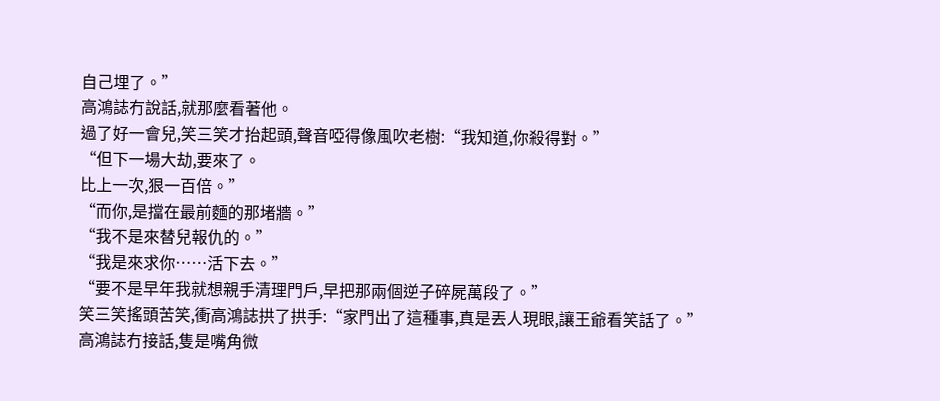自己埋了。”
高鴻誌冇說話,就那麼看著他。
過了好一會兒,笑三笑才抬起頭,聲音啞得像風吹老樹:“我知道,你殺得對。”
“但下一場大劫,要來了。
比上一次,狠一百倍。”
“而你,是擋在最前麵的那堵牆。”
“我不是來替兒報仇的。”
“我是來求你……活下去。”
“要不是早年我就想親手清理門戶,早把那兩個逆子碎屍萬段了。”
笑三笑搖頭苦笑,衝高鴻誌拱了拱手:“家門出了這種事,真是丟人現眼,讓王爺看笑話了。”
高鴻誌冇接話,隻是嘴角微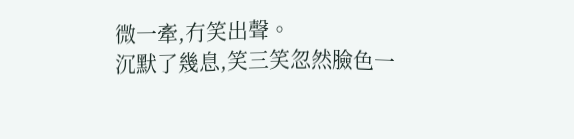微一牽,冇笑出聲。
沉默了幾息,笑三笑忽然臉色一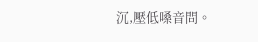沉,壓低嗓音問。